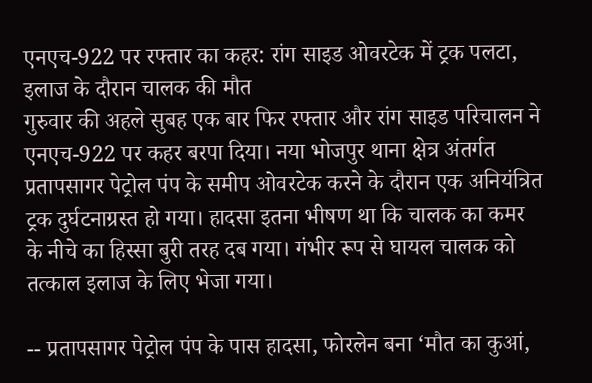एनएच-922 पर रफ्तार का कहर: रांग साइड ओवरटेक में ट्रक पलटा, इलाज के दौरान चालक की मौत
गुरुवार की अहले सुबह एक बार फिर रफ्तार और रांग साइड परिचालन ने एनएच-922 पर कहर बरपा दिया। नया भोजपुर थाना क्षेत्र अंतर्गत प्रतापसागर पेट्रोल पंप के समीप ओवरटेक करने के दौरान एक अनियंत्रित ट्रक दुर्घटनाग्रस्त हो गया। हादसा इतना भीषण था कि चालक का कमर के नीचे का हिस्सा बुरी तरह दब गया। गंभीर रूप से घायल चालक को तत्काल इलाज के लिए भेजा गया।

-- प्रतापसागर पेट्रोल पंप के पास हादसा, फोरलेन बना ‘मौत का कुआं,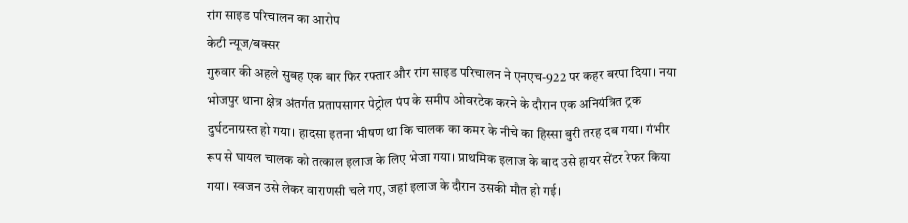रांग साइड परिचालन का आरोप
केटी न्यूज/बक्सर
गुरुवार की अहले सुबह एक बार फिर रफ्तार और रांग साइड परिचालन ने एनएच-922 पर कहर बरपा दिया। नया भोजपुर थाना क्षेत्र अंतर्गत प्रतापसागर पेट्रोल पंप के समीप ओवरटेक करने के दौरान एक अनियंत्रित ट्रक दुर्घटनाग्रस्त हो गया। हादसा इतना भीषण था कि चालक का कमर के नीचे का हिस्सा बुरी तरह दब गया। गंभीर रूप से घायल चालक को तत्काल इलाज के लिए भेजा गया। प्राथमिक इलाज के बाद उसे हायर सेंटर रेफर किया गया। स्वजन उसे लेकर वाराणसी चले गए, जहां इलाज के दौरान उसकी मौत हो गई।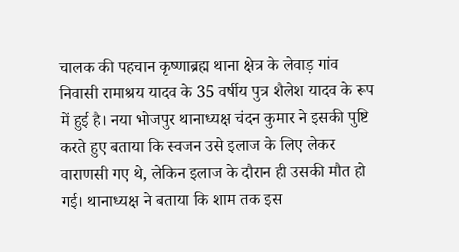चालक की पहचान कृष्णाब्रह्म थाना क्षेत्र के लेवाड़ गांव निवासी रामाश्रय यादव के 35 वर्षीय पुत्र शैलेश यादव के रूप में हुई है। नया भोजपुर थानाध्यक्ष चंदन कुमार ने इसकी पुष्टि करते हुए बताया कि स्वजन उसे इलाज के लिए लेकर वाराणसी गए थे, लेकिन इलाज के दौरान ही उसकी मौत हो गई। थानाध्यक्ष ने बताया कि शाम तक इस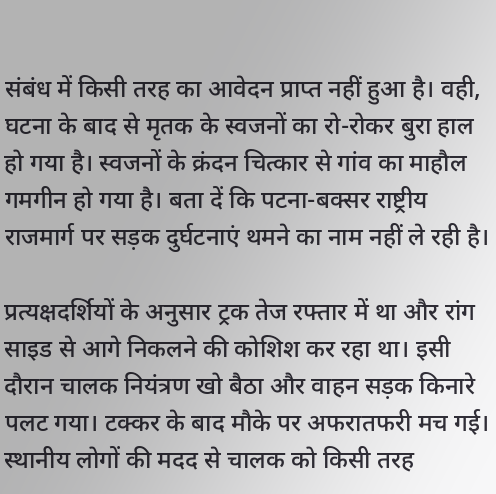संबंध में किसी तरह का आवेदन प्राप्त नहीं हुआ है। वही, घटना के बाद से मृतक के स्वजनों का रो-रोकर बुरा हाल हो गया है। स्वजनों के क्रंदन चित्कार से गांव का माहौल गमगीन हो गया है। बता दें कि पटना-बक्सर राष्ट्रीय राजमार्ग पर सड़क दुर्घटनाएं थमने का नाम नहीं ले रही है।

प्रत्यक्षदर्शियों के अनुसार ट्रक तेज रफ्तार में था और रांग साइड से आगे निकलने की कोशिश कर रहा था। इसी दौरान चालक नियंत्रण खो बैठा और वाहन सड़क किनारे पलट गया। टक्कर के बाद मौके पर अफरातफरी मच गई। स्थानीय लोगों की मदद से चालक को किसी तरह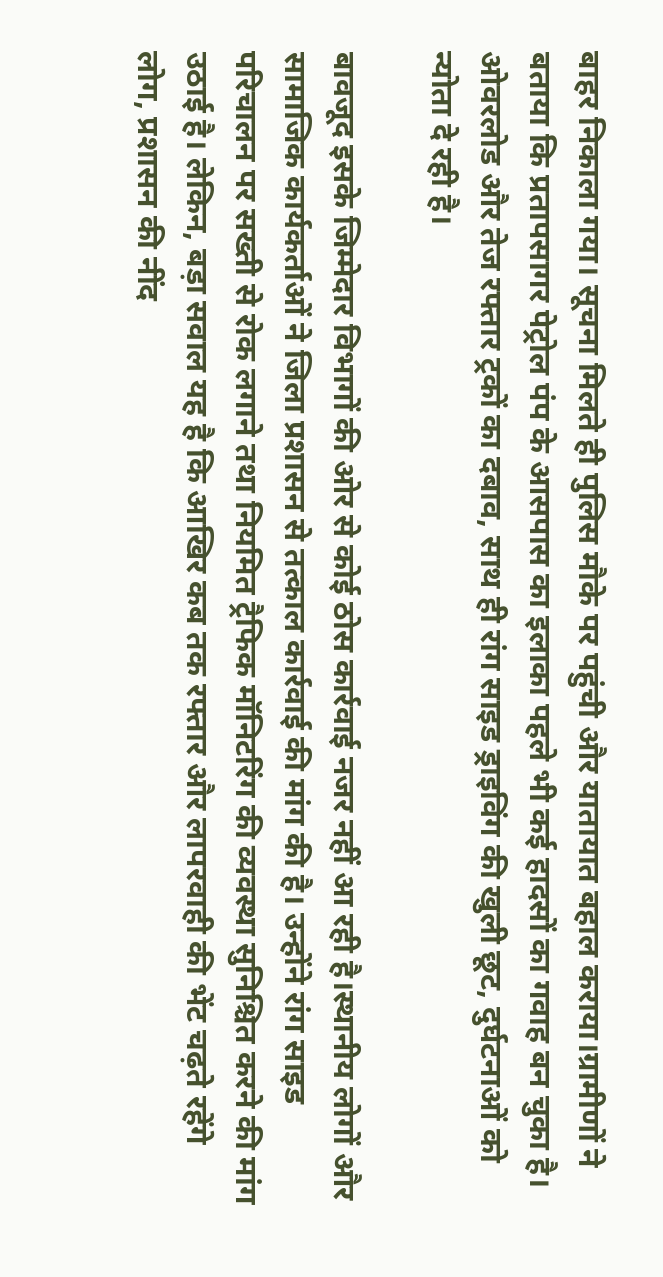बाहर निकाला गया। सूचना मिलते ही पुलिस मौके पर पहुंची और यातायात बहाल कराया।ग्रामीणों ने बताया कि प्रतापसागर पेट्रोल पंप के आसपास का इलाका पहले भी कई हादसों का गवाह बन चुका है। ओवरलोड और तेज रफ्तार ट्रकों का दबाव, साथ ही रांग साइड ड्राइविंग की खुली छूट, दुर्घटनाओं को न्योता दे रही है।

बावजूद इसके जिम्मेदार विभागों की ओर से कोई ठोस कार्रवाई नजर नहीं आ रही है।स्थानीय लोगों और सामाजिक कार्यकर्ताओं ने जिला प्रशासन से तत्काल कार्रवाई की मांग की है। उन्होंने रांग साइड परिचालन पर सख्ती से रोक लगाने तथा नियमित ट्रैफिक मॉनिटरिंग की व्यवस्था सुनिश्चित करने की मांग उठाई है। लेकिन, बड़ा सवाल यह है कि आखिर कब तक रफ्तार और लापरवाही की भेंट चढ़ते रहेंगे लोग, प्रशासन की नींद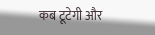कब टूटेगी और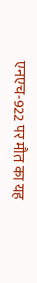एनएच-922 पर मौत का यह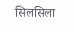सिलसिला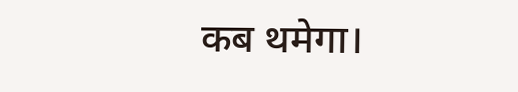कब थमेगा।